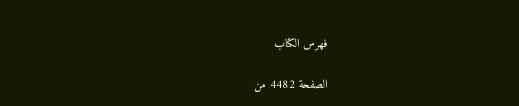فهرس الكتاب

الصفحة 4482 من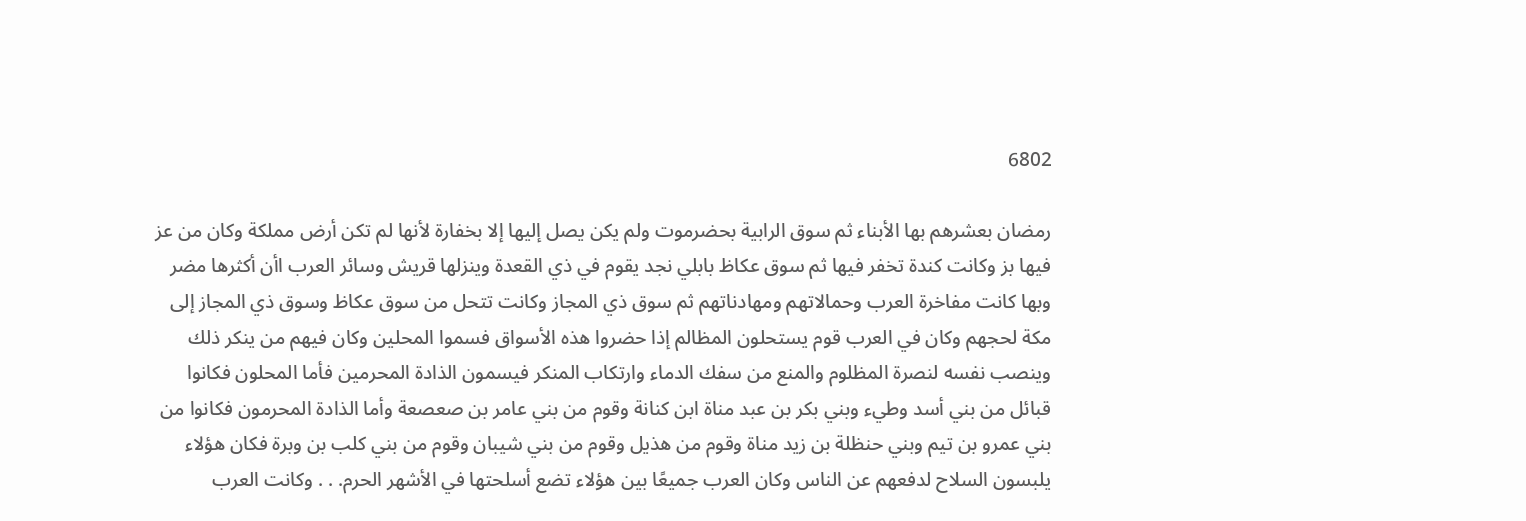6802

رمضان بعشرهم بها الأبناء ثم سوق الرابية بحضرموت ولم يكن يصل إليها إلا بخفارة لأنها لم تكن أرض مملكة وكان من عز فيها بز وكانت كندة تخفر فيها ثم سوق عكاظ بابلي نجد يقوم في ذي القعدة وينزلها قريش وسائر العرب اأن أكثرها مضر وبها كانت مفاخرة العرب وحمالاتهم ومهادناتهم ثم سوق ذي المجاز وكانت تتحل من سوق عكاظ وسوق ذي المجاز إلى مكة لحجهم وكان في العرب قوم يستحلون المظالم إذا حضروا هذه الأسواق فسموا المحلين وكان فيهم من ينكر ذلك وينصب نفسه لنصرة المظلوم والمنع من سفك الدماء وارتكاب المنكر فيسمون الذادة المحرمين فأما المحلون فكانوا قبائل من بني أسد وطيء وبني بكر بن عبد مناة ابن كنانة وقوم من بني عامر بن صعصعة وأما الذادة المحرمون فكانوا من بني عمرو بن تيم وبني حنظلة بن زيد مناة وقوم من هذيل وقوم من بني شيبان وقوم من بني كلب بن وبرة فكان هؤلاء يلبسون السلاح لدفعهم عن الناس وكان العرب جميعًا بين هؤلاء تضع أسلحتها في الأشهر الحرم. . . وكانت العرب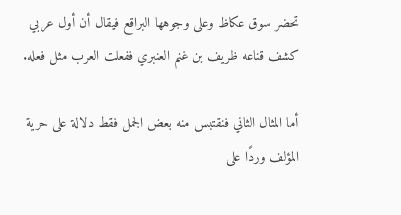تحضر سوق عكاظ وعلى وجوهها البراقع فيقال أن أول عربي كشف قناعه ظريف بن غنم العنبري ففعلت العرب مثل فعله.

أما المثال الثاني فنقتبس منه بعض الجمل فقط دلالة على حرية المؤلف وردًا على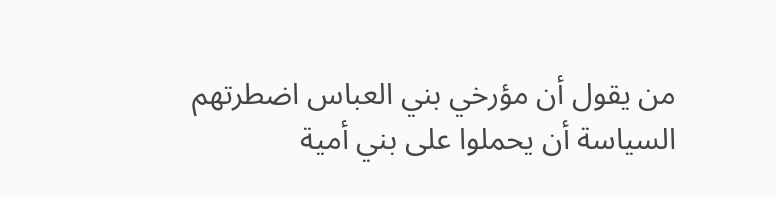من يقول أن مؤرخي بني العباس اضطرتهم السياسة أن يحملوا على بني أمية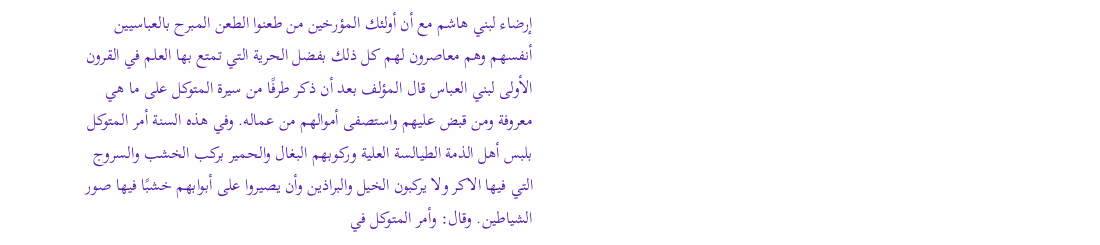إرضاء لبني هاشم مع أن أولئك المؤرخين من طعنوا الطعن المبرح بالعباسيين أنفسهم وهم معاصرون لهم كل ذلك بفضل الحرية التي تمتع بها العلم في القرون الأولى لبني العباس قال المؤلف بعد أن ذكر طرفًا من سيرة المتوكل على ما هي معروفة ومن قبض عليهم واستصفى أموالهم من عماله. وفي هذه السنة أمر المتوكل بلبس أهل الذمة الطيالسة العلية وركوبهم البغال والحمير بركب الخشب والسروج التي فيها الاكر ولا يركبون الخيل والبراذين وأن يصيروا على أبوابهم خشبًا فيها صور الشياطين. وقال: وأمر المتوكل في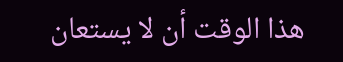هذا الوقت أن لا يستعان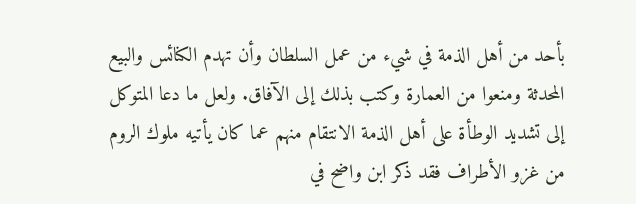بأحد من أهل الذمة في شيء من عمل السلطان وأن تهدم الكنائس والبيع المحدثة ومنعوا من العمارة وكتب بذلك إلى الآفاق. ولعل ما دعا المتوكل إلى تشديد الوطأة على أهل الذمة الانتقام منهم عما كان يأتيه ملوك الروم من غزو الأطراف فقد ذكر ابن واضح في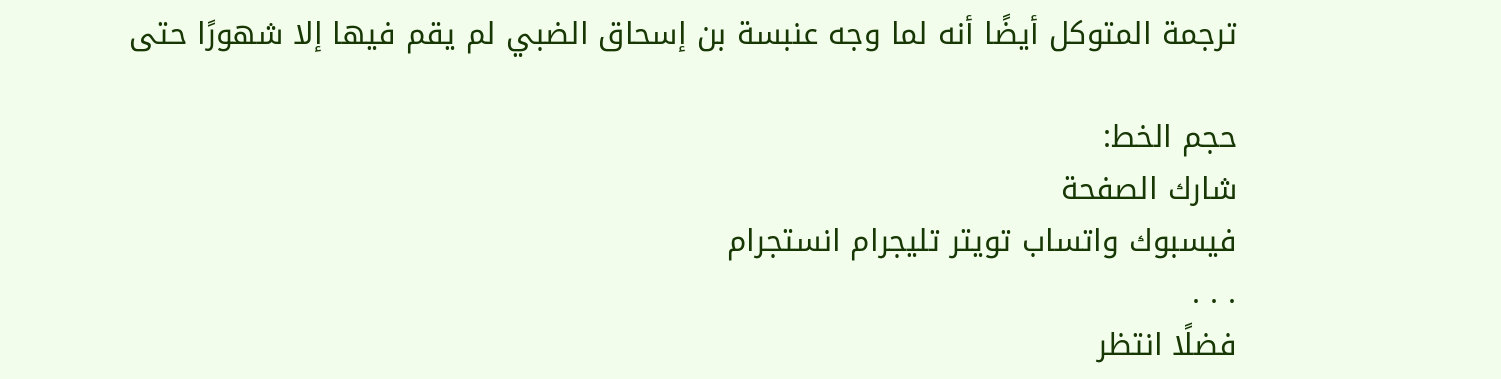ترجمة المتوكل أيضًا أنه لما وجه عنبسة بن إسحاق الضبي لم يقم فيها إلا شهورًا حتى

حجم الخط:
شارك الصفحة
فيسبوك واتساب تويتر تليجرام انستجرام
. . .
فضلًا انتظر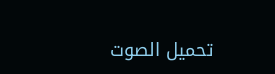تحميل الصوت